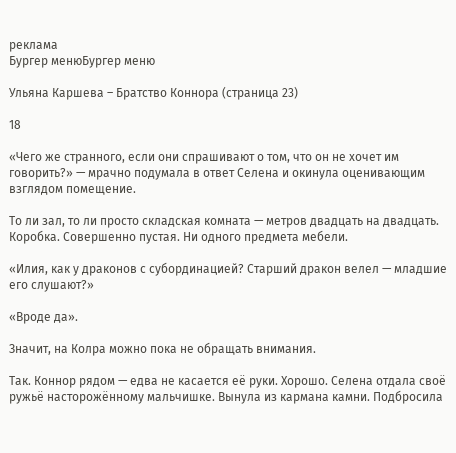реклама
Бургер менюБургер меню

Ульяна Каршева – Братство Коннора (страница 23)

18

«Чего же странного, если они спрашивают о том, что он не хочет им говорить?» — мрачно подумала в ответ Селена и окинула оценивающим взглядом помещение.

То ли зал, то ли просто складская комната — метров двадцать на двадцать. Коробка. Совершенно пустая. Ни одного предмета мебели.

«Илия, как у драконов с субординацией? Старший дракон велел — младшие его слушают?»

«Вроде да».

Значит, на Колра можно пока не обращать внимания.

Так. Коннор рядом — едва не касается её руки. Хорошо. Селена отдала своё ружьё насторожённому мальчишке. Вынула из кармана камни. Подбросила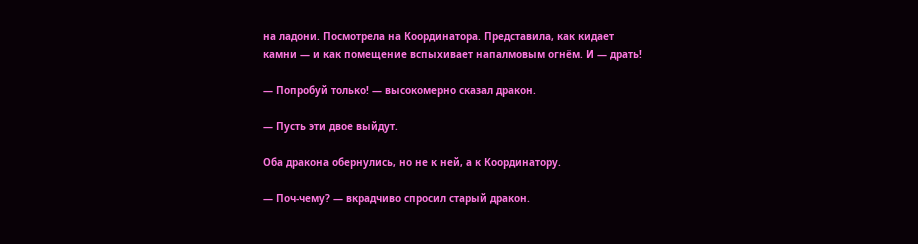на ладони. Посмотрела на Координатора. Представила, как кидает камни — и как помещение вспыхивает напалмовым огнём. И — драть!

— Попробуй только! — высокомерно сказал дракон.

— Пусть эти двое выйдут.

Оба дракона обернулись, но не к ней, а к Координатору.

— Поч-чему? — вкрадчиво спросил старый дракон.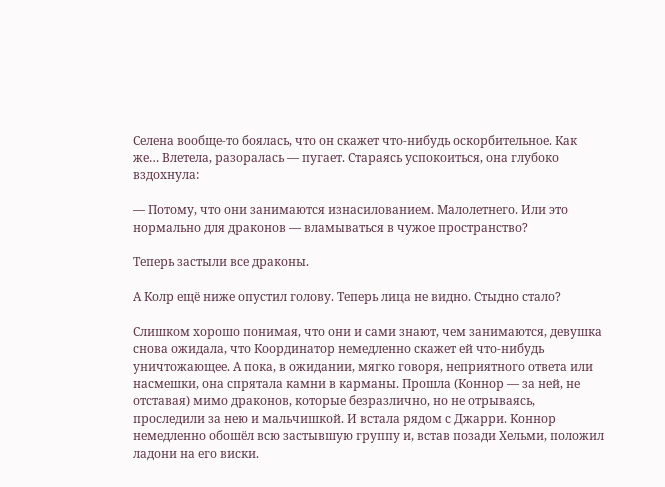Селена вообще-то боялась, что он скажет что-нибудь оскорбительное. Как же… Влетела, разоралась — пугает. Стараясь успокоиться, она глубоко вздохнула:

— Потому, что они занимаются изнасилованием. Малолетнего. Или это нормально для драконов — вламываться в чужое пространство?

Теперь застыли все драконы.

А Колр ещё ниже опустил голову. Теперь лица не видно. Стыдно стало?

Слишком хорошо понимая, что они и сами знают, чем занимаются, девушка снова ожидала, что Координатор немедленно скажет ей что-нибудь уничтожающее. А пока, в ожидании, мягко говоря, неприятного ответа или насмешки, она спрятала камни в карманы. Прошла (Коннор — за ней, не отставая) мимо драконов, которые безразлично, но не отрываясь, проследили за нею и мальчишкой. И встала рядом с Джарри. Коннор немедленно обошёл всю застывшую группу и, встав позади Хельми, положил ладони на его виски.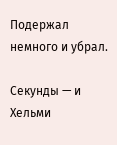Подержал немного и убрал.

Секунды — и Хельми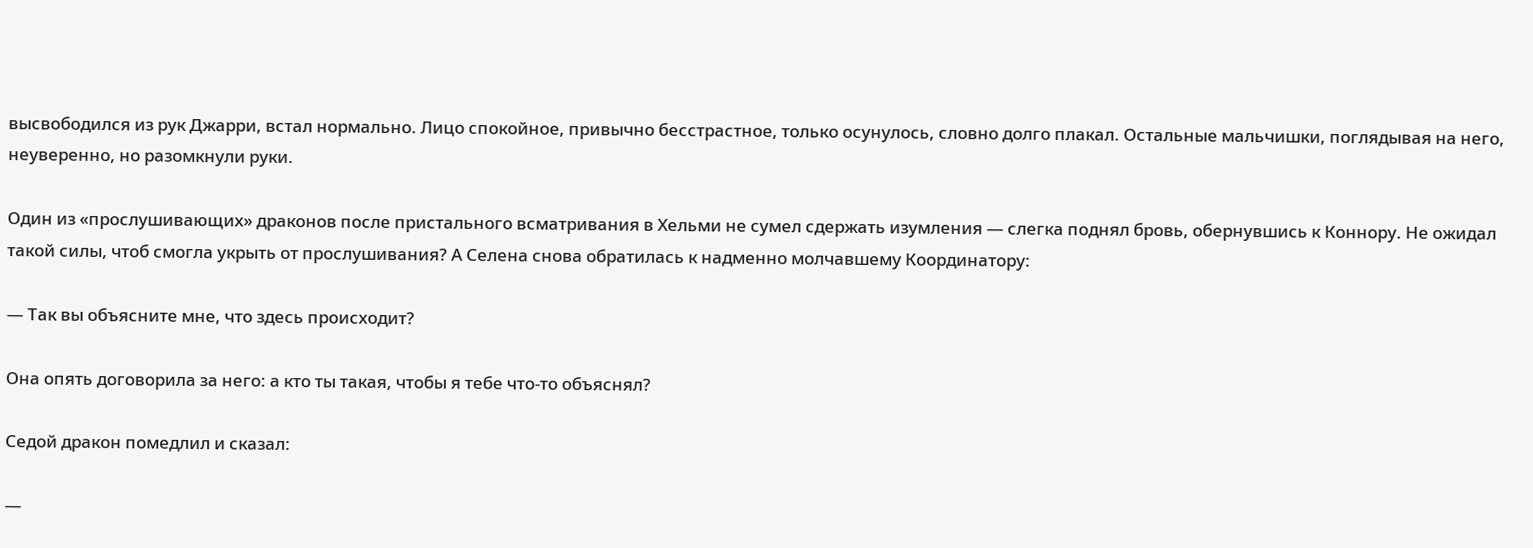высвободился из рук Джарри, встал нормально. Лицо спокойное, привычно бесстрастное, только осунулось, словно долго плакал. Остальные мальчишки, поглядывая на него, неуверенно, но разомкнули руки.

Один из «прослушивающих» драконов после пристального всматривания в Хельми не сумел сдержать изумления — слегка поднял бровь, обернувшись к Коннору. Не ожидал такой силы, чтоб смогла укрыть от прослушивания? А Селена снова обратилась к надменно молчавшему Координатору:

— Так вы объясните мне, что здесь происходит?

Она опять договорила за него: а кто ты такая, чтобы я тебе что-то объяснял?

Седой дракон помедлил и сказал:

—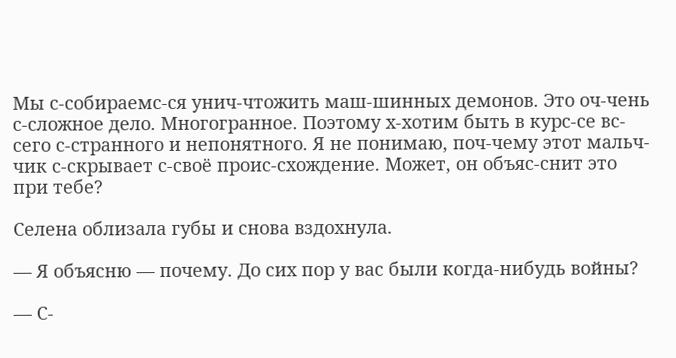Мы с-собираемс-ся унич-чтожить маш-шинных демонов. Это оч-чень с-сложное дело. Многогранное. Поэтому х-хотим быть в курс-се вс-сего с-странного и непонятного. Я не понимаю, поч-чему этот мальч-чик с-скрывает с-своё проис-схождение. Может, он объяс-снит это при тебе?

Селена облизала губы и снова вздохнула.

— Я объясню — почему. До сих пор у вас были когда-нибудь войны?

— С-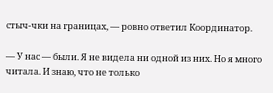стыч-чки на границах, — ровно ответил Координатор.

— У нас — были. Я не видела ни одной из них. Но я много читала. И знаю, что не только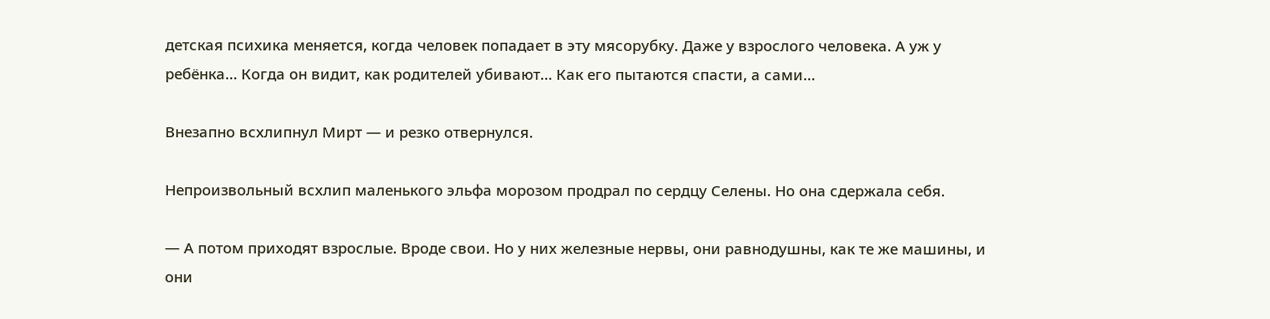детская психика меняется, когда человек попадает в эту мясорубку. Даже у взрослого человека. А уж у ребёнка… Когда он видит, как родителей убивают… Как его пытаются спасти, а сами…

Внезапно всхлипнул Мирт — и резко отвернулся.

Непроизвольный всхлип маленького эльфа морозом продрал по сердцу Селены. Но она сдержала себя.

— А потом приходят взрослые. Вроде свои. Но у них железные нервы, они равнодушны, как те же машины, и они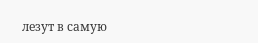лезут в самую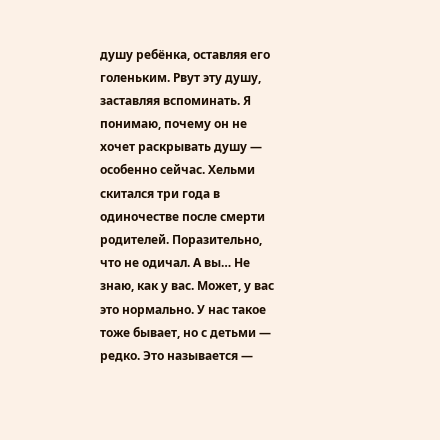душу ребёнка, оставляя его голеньким. Рвут эту душу, заставляя вспоминать. Я понимаю, почему он не хочет раскрывать душу — особенно сейчас. Хельми скитался три года в одиночестве после смерти родителей. Поразительно, что не одичал. А вы… Не знаю, как у вас. Может, у вас это нормально. У нас такое тоже бывает, но с детьми — редко. Это называется —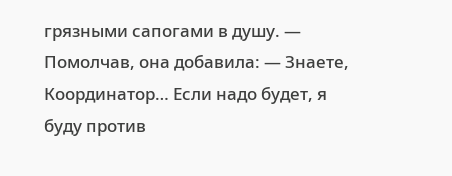грязными сапогами в душу. — Помолчав, она добавила: — Знаете, Координатор… Если надо будет, я буду против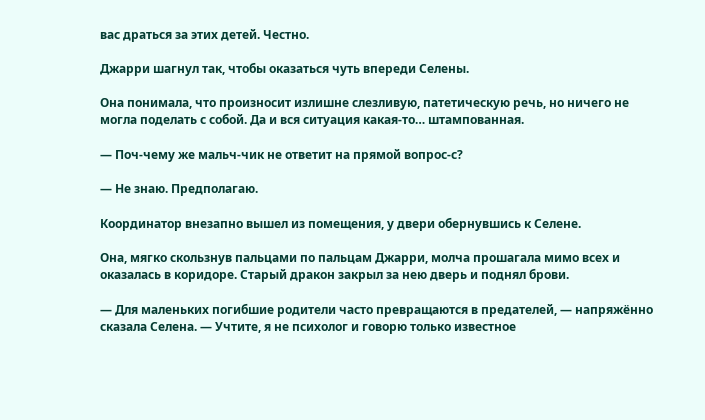вас драться за этих детей. Честно.

Джарри шагнул так, чтобы оказаться чуть впереди Селены.

Она понимала, что произносит излишне слезливую, патетическую речь, но ничего не могла поделать с собой. Да и вся ситуация какая-то… штампованная.

— Поч-чему же мальч-чик не ответит на прямой вопрос-с?

— Не знаю. Предполагаю.

Координатор внезапно вышел из помещения, у двери обернувшись к Селене.

Она, мягко скользнув пальцами по пальцам Джарри, молча прошагала мимо всех и оказалась в коридоре. Старый дракон закрыл за нею дверь и поднял брови.

— Для маленьких погибшие родители часто превращаются в предателей, — напряжённо сказала Селена. — Учтите, я не психолог и говорю только известное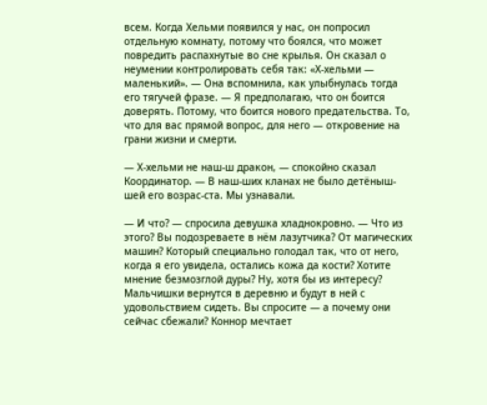всем. Когда Хельми появился у нас, он попросил отдельную комнату, потому что боялся, что может повредить распахнутые во сне крылья. Он сказал о неумении контролировать себя так: «Х-хельми — маленький». — Она вспомнила, как улыбнулась тогда его тягучей фразе. — Я предполагаю, что он боится доверять. Потому, что боится нового предательства. То, что для вас прямой вопрос, для него — откровение на грани жизни и смерти.

— Х-хельми не наш-ш дракон, — спокойно сказал Координатор. — В наш-ших кланах не было детёныш-шей его возрас-ста. Мы узнавали.

— И что? — спросила девушка хладнокровно. — Что из этого? Вы подозреваете в нём лазутчика? От магических машин? Который специально голодал так, что от него, когда я его увидела, остались кожа да кости? Хотите мнение безмозглой дуры? Ну, хотя бы из интересу? Мальчишки вернутся в деревню и будут в ней с удовольствием сидеть. Вы спросите — а почему они сейчас сбежали? Коннор мечтает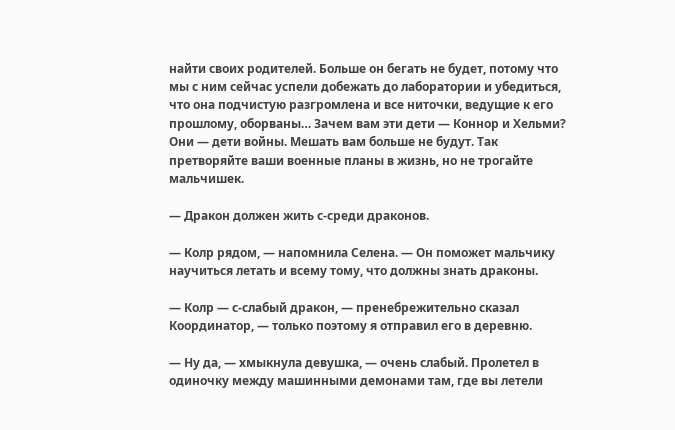найти своих родителей. Больше он бегать не будет, потому что мы с ним сейчас успели добежать до лаборатории и убедиться, что она подчистую разгромлена и все ниточки, ведущие к его прошлому, оборваны… Зачем вам эти дети — Коннор и Хельми? Они — дети войны. Мешать вам больше не будут. Так претворяйте ваши военные планы в жизнь, но не трогайте мальчишек.

— Дракон должен жить с-среди драконов.

— Колр рядом, — напомнила Селена. — Он поможет мальчику научиться летать и всему тому, что должны знать драконы.

— Колр — с-слабый дракон, — пренебрежительно сказал Координатор, — только поэтому я отправил его в деревню.

— Ну да, — хмыкнула девушка, — очень слабый. Пролетел в одиночку между машинными демонами там, где вы летели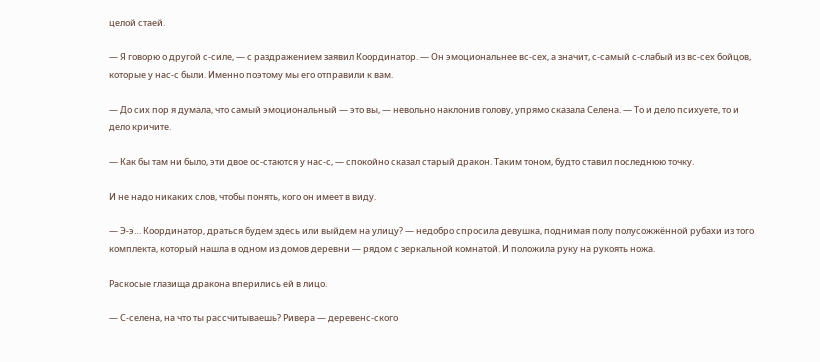целой стаей.

— Я говорю о другой с-силе, — с раздражением заявил Координатор. — Он эмоциональнее вс-сех, а значит, с-самый с-слабый из вс-сех бойцов, которые у нас-с были. Именно поэтому мы его отправили к вам.

— До сих пор я думала, что самый эмоциональный — это вы, — невольно наклонив голову, упрямо сказала Селена. — То и дело психуете, то и дело кричите.

— Как бы там ни было, эти двое ос-стаются у нас-с, — спокойно сказал старый дракон. Таким тоном, будто ставил последнюю точку.

И не надо никаких слов, чтобы понять, кого он имеет в виду.

— Э-э… Координатор, драться будем здесь или выйдем на улицу? — недобро спросила девушка, поднимая полу полусожжённой рубахи из того комплекта, который нашла в одном из домов деревни — рядом с зеркальной комнатой. И положила руку на рукоять ножа.

Раскосые глазища дракона вперились ей в лицо.

— С-селена, на что ты рассчитываешь? Ривера — деревенс-ского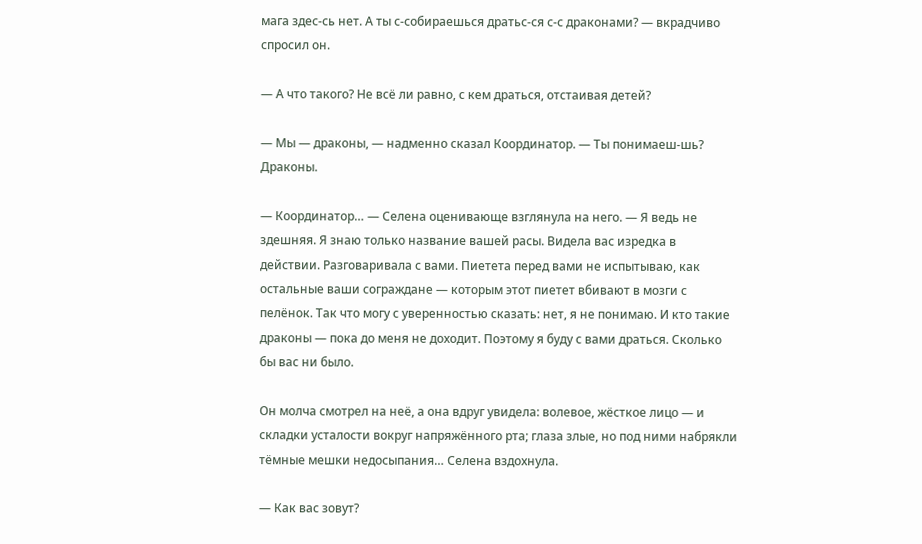мага здес-сь нет. А ты с-собираешься дратьс-ся с-с драконами? — вкрадчиво спросил он.

— А что такого? Не всё ли равно, с кем драться, отстаивая детей?

— Мы — драконы, — надменно сказал Координатор. — Ты понимаеш-шь? Драконы.

— Координатор… — Селена оценивающе взглянула на него. — Я ведь не здешняя. Я знаю только название вашей расы. Видела вас изредка в действии. Разговаривала с вами. Пиетета перед вами не испытываю, как остальные ваши сограждане — которым этот пиетет вбивают в мозги с пелёнок. Так что могу с уверенностью сказать: нет, я не понимаю. И кто такие драконы — пока до меня не доходит. Поэтому я буду с вами драться. Сколько бы вас ни было.

Он молча смотрел на неё, а она вдруг увидела: волевое, жёсткое лицо — и складки усталости вокруг напряжённого рта; глаза злые, но под ними набрякли тёмные мешки недосыпания… Селена вздохнула.

— Как вас зовут?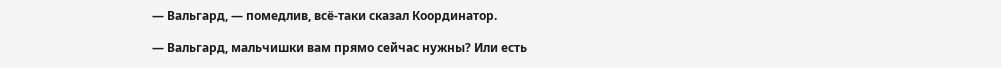— Вальгард, — помедлив, всё-таки сказал Координатор.

— Вальгард, мальчишки вам прямо сейчас нужны? Или есть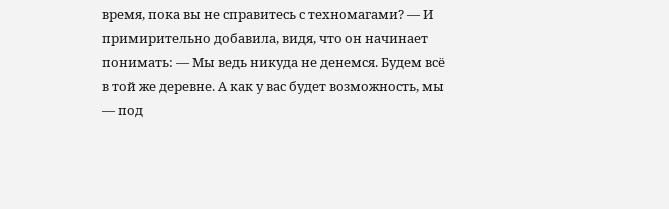время, пока вы не справитесь с техномагами? — И примирительно добавила, видя, что он начинает понимать: — Мы ведь никуда не денемся. Будем всё в той же деревне. А как у вас будет возможность, мы — под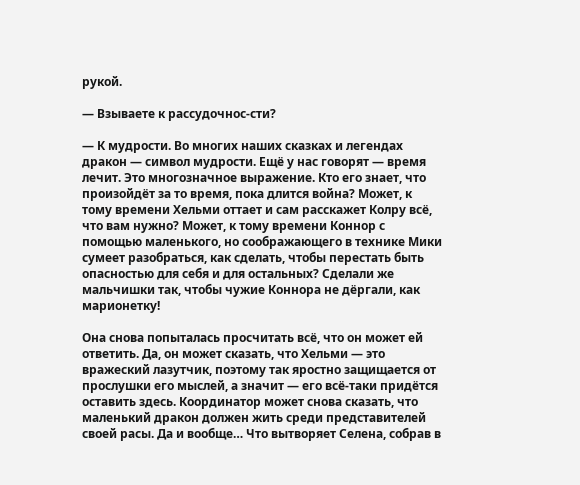рукой.

— Взываете к рассудочнос-сти?

— К мудрости. Во многих наших сказках и легендах дракон — символ мудрости. Ещё у нас говорят — время лечит. Это многозначное выражение. Кто его знает, что произойдёт за то время, пока длится война? Может, к тому времени Хельми оттает и сам расскажет Колру всё, что вам нужно? Может, к тому времени Коннор с помощью маленького, но соображающего в технике Мики сумеет разобраться, как сделать, чтобы перестать быть опасностью для себя и для остальных? Сделали же мальчишки так, чтобы чужие Коннора не дёргали, как марионетку!

Она снова попыталась просчитать всё, что он может ей ответить. Да, он может сказать, что Хельми — это вражеский лазутчик, поэтому так яростно защищается от прослушки его мыслей, а значит — его всё-таки придётся оставить здесь. Координатор может снова сказать, что маленький дракон должен жить среди представителей своей расы. Да и вообще… Что вытворяет Селена, собрав в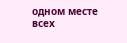одном месте всех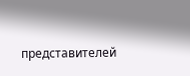представителей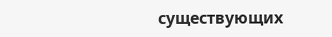существующих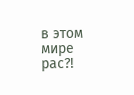в этом мире рас?!